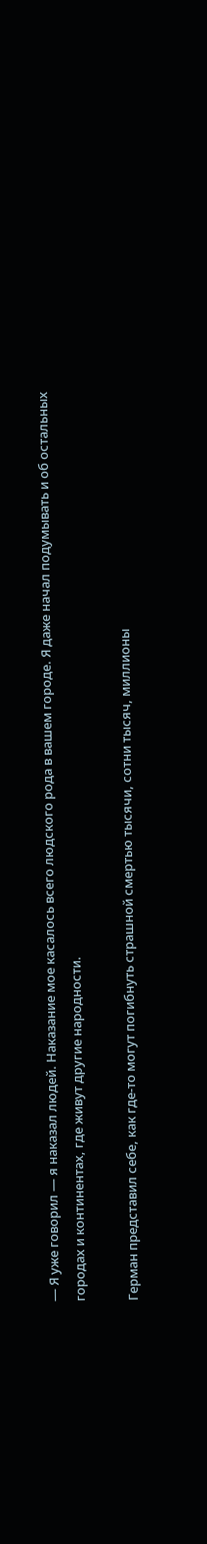— Я уже говорил — я наказал людей. Наказание мое касалось всего людского рода в вашем городе. Я даже начал подумывать и об остальных городах и континентах, где живут другие народности.

Герман представил себе, как где-то могут погибнуть страшной смертью тысячи, сотни тысяч, миллионы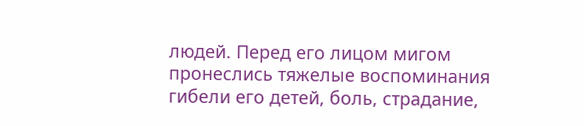людей. Перед его лицом мигом пронеслись тяжелые воспоминания гибели его детей, боль, страдание,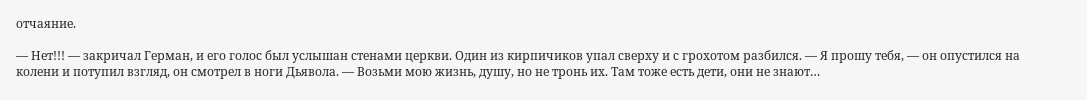отчаяние.

— Нет!!! — закричал Герман, и его голос был услышан стенами церкви. Один из кирпичиков упал сверху и с грохотом разбился. — Я прошу тебя, — он опустился на колени и потупил взгляд, он смотрел в ноги Дьявола. — Возьми мою жизнь, душу, но не тронь их. Там тоже есть дети, они не знают…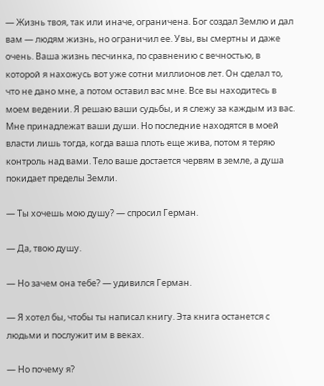— Жизнь твоя, так или иначе, ограничена. Бог создал Землю и дал вам — людям жизнь, но ограничил ее. Увы, вы смертны и даже очень. Ваша жизнь песчинка, по сравнению с вечностью, в которой я нахожусь вот уже сотни миллионов лет. Он сделал то, что не дано мне, а потом оставил вас мне. Все вы находитесь в моем ведении. Я решаю ваши судьбы, и я слежу за каждым из вас. Мне принадлежат ваши души. Но последние находятся в моей власти лишь тогда, когда ваша плоть еще жива, потом я теряю контроль над вами. Тело ваше достается червям в земле, а душа покидает пределы Земли.

— Ты хочешь мою душу? — спросил Герман.

— Да, твою душу.

— Но зачем она тебе? — удивился Герман.

— Я хотел бы, чтобы ты написал книгу. Эта книга останется с людьми и послужит им в веках.

— Но почему я?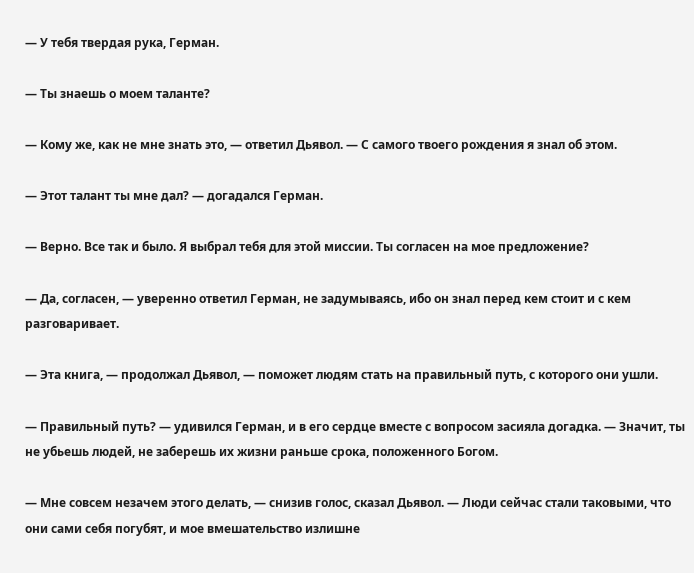— У тебя твердая рука, Герман.

— Ты знаешь о моем таланте?

— Кому же, как не мне знать это, — ответил Дьявол. — С самого твоего рождения я знал об этом.

— Этот талант ты мне дал? — догадался Герман.

— Верно. Все так и было. Я выбрал тебя для этой миссии. Ты согласен на мое предложение?

— Да, согласен, — уверенно ответил Герман, не задумываясь, ибо он знал перед кем стоит и с кем разговаривает.

— Эта книга, — продолжал Дьявол, — поможет людям стать на правильный путь, с которого они ушли.

— Правильный путь? — удивился Герман, и в его сердце вместе с вопросом засияла догадка. — Значит, ты не убьешь людей, не заберешь их жизни раньше срока, положенного Богом.

— Мне совсем незачем этого делать, — снизив голос, сказал Дьявол. — Люди сейчас стали таковыми, что они сами себя погубят, и мое вмешательство излишне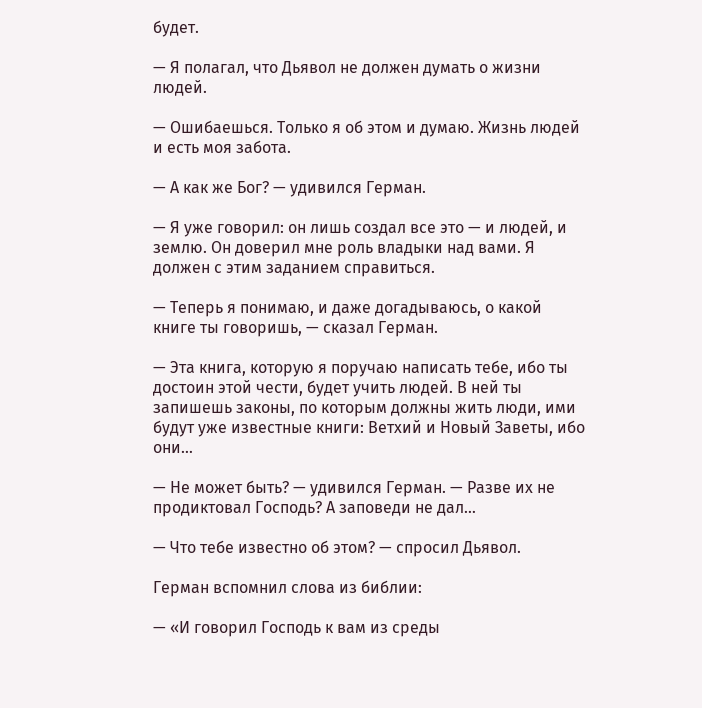будет.

— Я полагал, что Дьявол не должен думать о жизни людей.

— Ошибаешься. Только я об этом и думаю. Жизнь людей и есть моя забота.

— А как же Бог? — удивился Герман.

— Я уже говорил: он лишь создал все это — и людей, и землю. Он доверил мне роль владыки над вами. Я должен с этим заданием справиться.

— Теперь я понимаю, и даже догадываюсь, о какой книге ты говоришь, — сказал Герман.

— Эта книга, которую я поручаю написать тебе, ибо ты достоин этой чести, будет учить людей. В ней ты запишешь законы, по которым должны жить люди, ими будут уже известные книги: Ветхий и Новый Заветы, ибо они…

— Не может быть? — удивился Герман. — Разве их не продиктовал Господь? А заповеди не дал…

— Что тебе известно об этом? — спросил Дьявол.

Герман вспомнил слова из библии:

— «И говорил Господь к вам из среды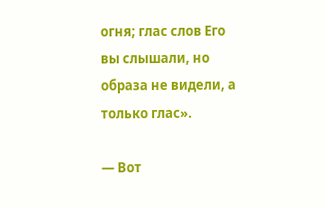огня; глас слов Его вы слышали, но образа не видели, а только глас».

— Вот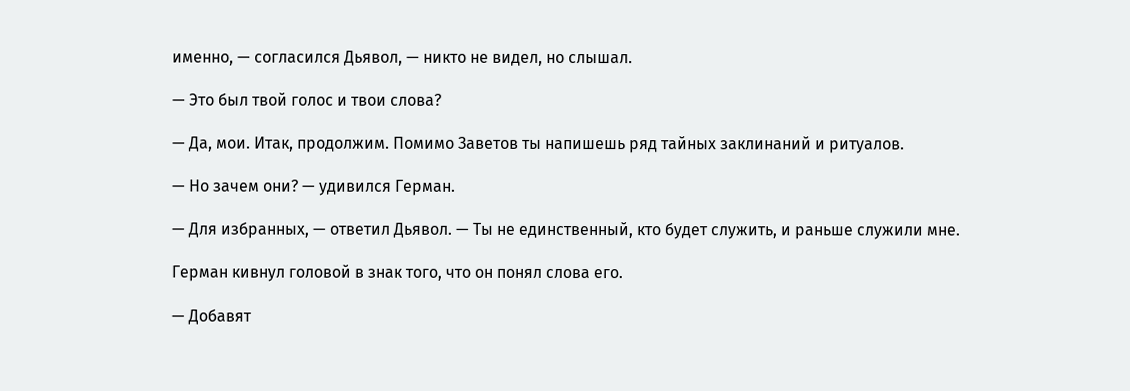именно, — согласился Дьявол, — никто не видел, но слышал.

— Это был твой голос и твои слова?

— Да, мои. Итак, продолжим. Помимо Заветов ты напишешь ряд тайных заклинаний и ритуалов.

— Но зачем они? — удивился Герман.

— Для избранных, — ответил Дьявол. — Ты не единственный, кто будет служить, и раньше служили мне.

Герман кивнул головой в знак того, что он понял слова его.

— Добавят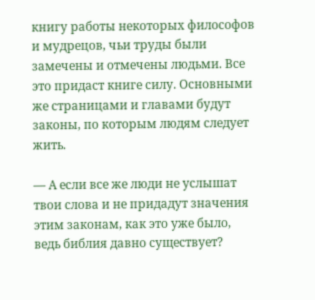книгу работы некоторых философов и мудрецов, чьи труды были замечены и отмечены людьми. Все это придаст книге силу. Основными же страницами и главами будут законы, по которым людям следует жить.

— А если все же люди не услышат твои слова и не придадут значения этим законам, как это уже было, ведь библия давно существует?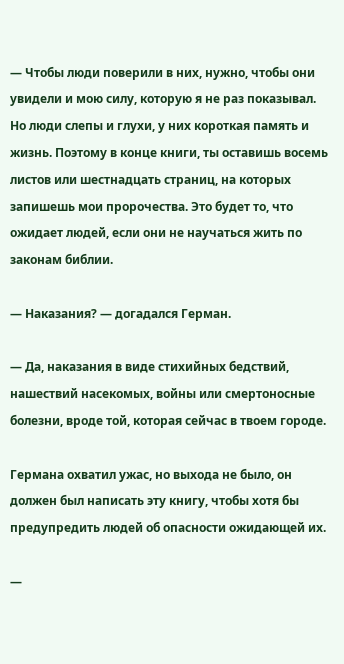— Чтобы люди поверили в них, нужно, чтобы они увидели и мою силу, которую я не раз показывал. Но люди слепы и глухи, у них короткая память и жизнь. Поэтому в конце книги, ты оставишь восемь листов или шестнадцать страниц, на которых запишешь мои пророчества. Это будет то, что ожидает людей, если они не научаться жить по законам библии.

— Наказания? — догадался Герман.

— Да, наказания в виде стихийных бедствий, нашествий насекомых, войны или смертоносные болезни, вроде той, которая сейчас в твоем городе.

Германа охватил ужас, но выхода не было, он должен был написать эту книгу, чтобы хотя бы предупредить людей об опасности ожидающей их.

—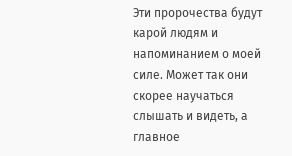Эти пророчества будут карой людям и напоминанием о моей силе. Может так они скорее научаться слышать и видеть, а главное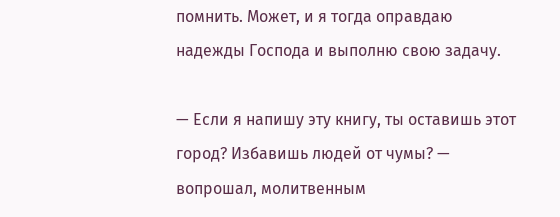помнить. Может, и я тогда оправдаю надежды Господа и выполню свою задачу.

— Если я напишу эту книгу, ты оставишь этот город? Избавишь людей от чумы? — вопрошал, молитвенным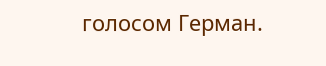голосом Герман.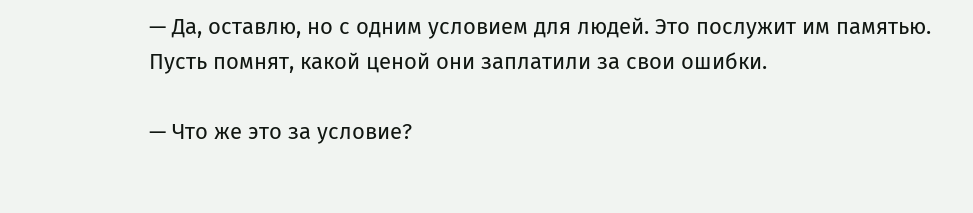— Да, оставлю, но с одним условием для людей. Это послужит им памятью. Пусть помнят, какой ценой они заплатили за свои ошибки.

— Что же это за условие?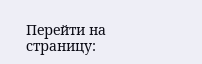Перейти на страницу: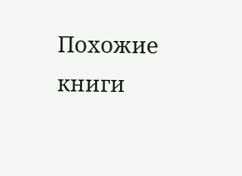Похожие книги